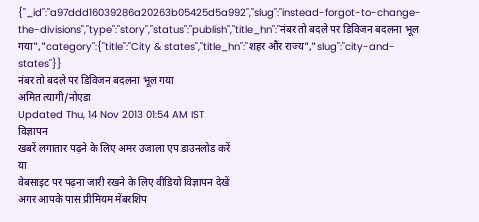{"_id":"a97ddd16039286a20263b05425d5a992","slug":"instead-forgot-to-change-the-divisions","type":"story","status":"publish","title_hn":"नंबर तो बदले पर डिविजन बदलना भूल गया","category":{"title":"City & states","title_hn":"शहर और राज्य","slug":"city-and-states"}}
नंबर तो बदले पर डिविजन बदलना भूल गया
अमित त्यागी/नोएडा
Updated Thu, 14 Nov 2013 01:54 AM IST
विज्ञापन
खबरें लगातार पढ़ने के लिए अमर उजाला एप डाउनलोड करें
या
वेबसाइट पर पढ़ना जारी रखने के लिए वीडियो विज्ञापन देखें
अगर आपके पास प्रीमियम मेंबरशिप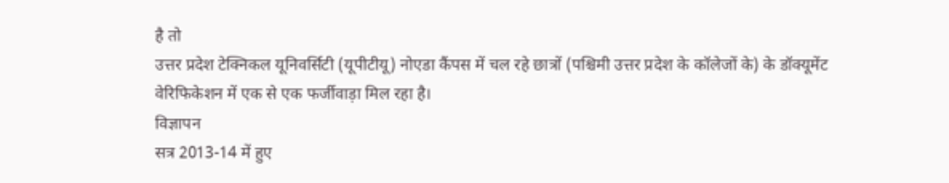है तो
उत्तर प्रदेश टेक्निकल यूनिवर्सिटी (यूपीटीयू) नोएडा कैंपस में चल रहे छात्रों (पश्चिमी उत्तर प्रदेश के कॉलेजों के) के डॉक्यूमेंट वेरिफिकेशन में एक से एक फर्जीवाड़ा मिल रहा है।
विज्ञापन
सत्र 2013-14 में हुए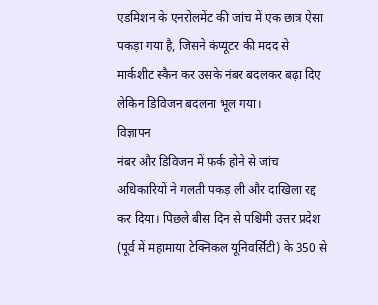एडमिशन के एनरोलमेंट की जांच में एक छात्र ऐसा पकड़ा गया है, जिसने कंप्यूटर की मदद से मार्कशीट स्कैन कर उसके नंबर बदलकर बढ़ा दिए लेकिन डिविजन बदलना भूल गया।
विज्ञापन
नंबर और डिविजन में फर्क होने से जांच अधिकारियों ने गलती पकड़ ली और दाखिला रद्द कर दिया। पिछले बीस दिन से पश्चिमी उत्तर प्रदेश (पूर्व में महामाया टेक्निकल यूनिवर्सिटी) के 350 से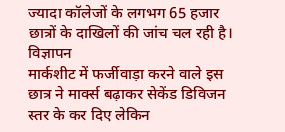ज्यादा कॉलेजों के लगभग 65 हजार छात्रों के दाखिलों की जांच चल रही है।
विज्ञापन
मार्कशीट में फर्जीवाड़ा करने वाले इस छात्र ने मार्क्स बढ़ाकर सेकेंड डिविजन स्तर के कर दिए लेकिन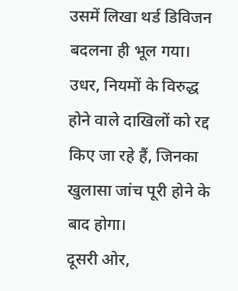उसमें लिखा थर्ड डिविजन बदलना ही भूल गया। उधर, नियमों के विरुद्ध होने वाले दाखिलों को रद्द किए जा रहे हैं, जिनका खुलासा जांच पूरी होने के बाद होगा।
दूसरी ओर,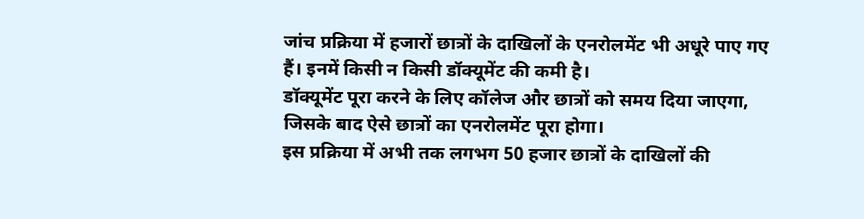जांच प्रक्रिया में हजारों छात्रों के दाखिलों के एनरोलमेंट भी अधूरे पाए गए हैं। इनमें किसी न किसी डॉक्यूमेंट की कमी है।
डॉक्यूमेंट पूरा करने के लिए कॉलेज और छात्रों को समय दिया जाएगा, जिसके बाद ऐसे छात्रों का एनरोलमेंट पूरा होगा।
इस प्रक्रिया में अभी तक लगभग 50 हजार छात्रों के दाखिलों की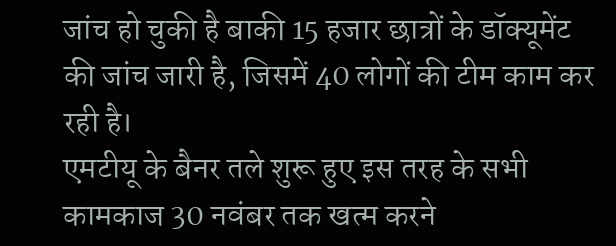जांच हो चुकी है बाकी 15 हजार छात्रों के डॉक्यूमेंट की जांच जारी है, जिसमें 40 लोगों की टीम काम कर रही है।
एमटीयू के बैनर तले शुरू हुए इस तरह के सभी कामकाज 30 नवंबर तक खत्म करने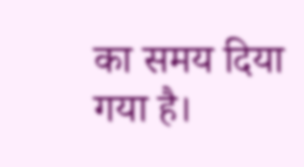का समय दिया गया है।